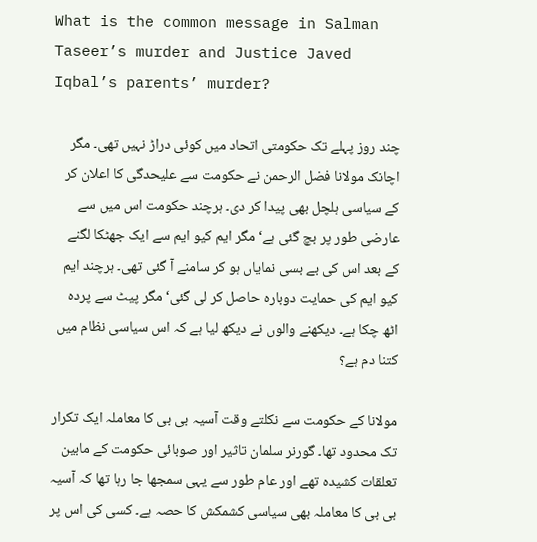What is the common message in Salman Taseer’s murder and Justice Javed Iqbal’s parents’ murder?

چند روز پہلے تک حکومتی اتحاد میں کوئی دراڑ نہیں تھی۔ مگر اچانک مولانا فضل الرحمن نے حکومت سے علیحدگی کا اعلان کر کے سیاسی ہلچل بھی پیدا کر دی۔ ہرچند حکومت اس میں سے عارضی طور پر بچ گئی ہے‘ مگر ایم کیو ایم سے ایک جھٹکا لگنے کے بعد اس کی بے بسی نمایاں ہو کر سامنے آ گئی تھی۔ ہرچند ایم کیو ایم کی حمایت دوبارہ حاصل کر لی گئی‘ مگر پیٹ سے پردہ اٹھ چکا ہے۔ دیکھنے والوں نے دیکھ لیا ہے کہ اس سیاسی نظام میں کتنا دم ہے؟

مولانا کے حکومت سے نکلتے وقت آسیہ بی بی کا معاملہ ایک تکرار تک محدود تھا۔ گورنر سلمان تاثیر اور صوبائی حکومت کے مابین تعلقات کشیدہ تھے اور عام طور سے یہی سمجھا جا رہا تھا کہ آسیہ بی بی کا معاملہ بھی سیاسی کشمکش کا حصہ ہے۔ کسی کی اس پر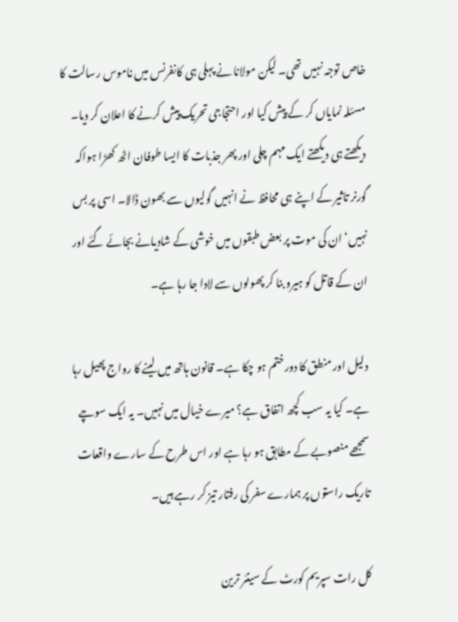خاص توجہ نہیں تھی۔ لیکن مولانا نے پہلی ہی کانفرنس میں ناموس رسالت کا مسئلہ نمایاں کر کے پیش کیا اور احتجاجی تحریک پیش کرنے کا اعلان کر دیا۔ دیکھتے ہی دیکھتے ایک مہم چلی اور پھر جذبات کا ایسا طوفان اٹھ کھڑا ہواکہ گورنر تاثیر کے اپنے ہی محافظ نے انہیں گولیوں سے بھون ڈالا۔ اسی پر بس نہیں‘ ان کی موت پر بعض طبقوں میں خوشی کے شادیانے بجائے گئے اور ان کے قاتل کو ہیرو بنا کر پھولوں سے لادا جا رہا ہے۔

دلیل اور منطق کا دورختم ہو چکا ہے۔ قانون ہاتھ میں لینے کا رواج پھیل رہا ہے۔ کیا یہ سب کچھ اتفاق ہے؟ میرے خیال میں نہیں۔ یہ ایک سوچے سمجھے منصوبے کے مطابق ہو رہا ہے اور اس طرح کے سارے واقعات تاریک راستوں پر ہمارے سفر کی رفتار تیز کر رہے ہیں۔

کل رات سپریم کورٹ کے سینئر ترین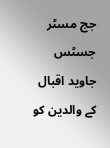جج مسٹر جسٹس جاوید اقبال کے والدین کو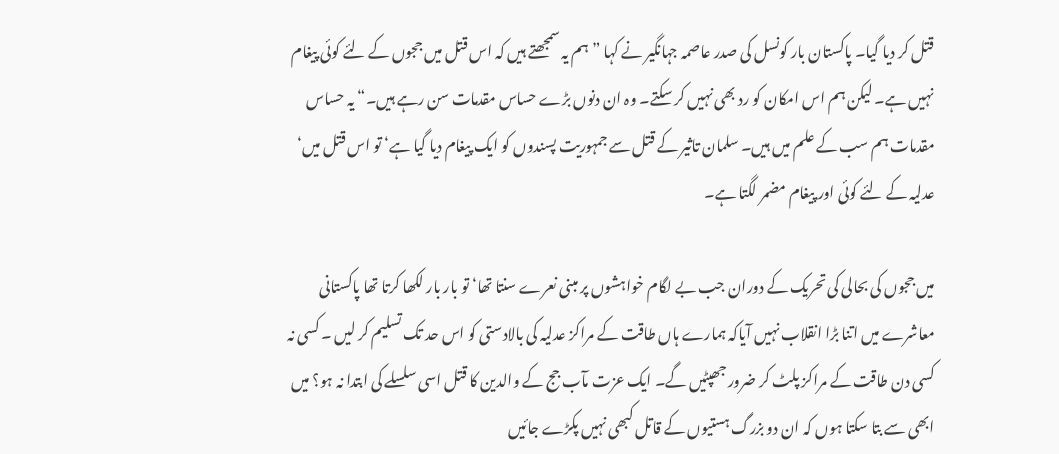قتل کر دیا گیا۔ پاکستان بار کونسل کی صدر عاصمہ جہانگیر نے کہا ”ہم یہ سمجھتے ہیں کہ اس قتل میں ججوں کے لئے کوئی پیغام نہیں ہے۔ لیکن ہم اس امکان کو رد بھی نہیں کر سکتے۔ وہ ان دنوں بڑے حساس مقدمات سن رہے ہیں۔“ یہ حساس مقدمات ہم سب کے علم میں ہیں۔ سلمان تاثیر کے قتل سے جمہوریت پسندوں کو ایک پیغام دیا گیا ہے‘ تو اس قتل میں‘ عدلیہ کے لئے کوئی اور پیغام مضمر لگتا ہے۔

میں ججوں کی بحالی کی تحریک کے دوران جب بے لگام خواہشوں پر مبنی نعرے سنتا تھا‘ تو بار بار لکھا کرتا تھا پاکستانی معاشرے میں اتنا بڑا انقلاب نہیں آیاکہ ہمارے ہاں طاقت کے مراکز عدلیہ کی بالادستی کو اس حد تک تسلیم کر لیں ۔ کسی نہ کسی دن طاقت کے مراکز پلٹ کر ضرور جھپٹیں گے۔ ایک عزت مآب جج کے والدین کا قتل اسی سلسلے کی ابتدا نہ ہو؟ میں ابھی سے بتا سکتا ہوں کہ ان دو بزرگ ہستیوں کے قاتل کبھی نہیں پکڑے جائیں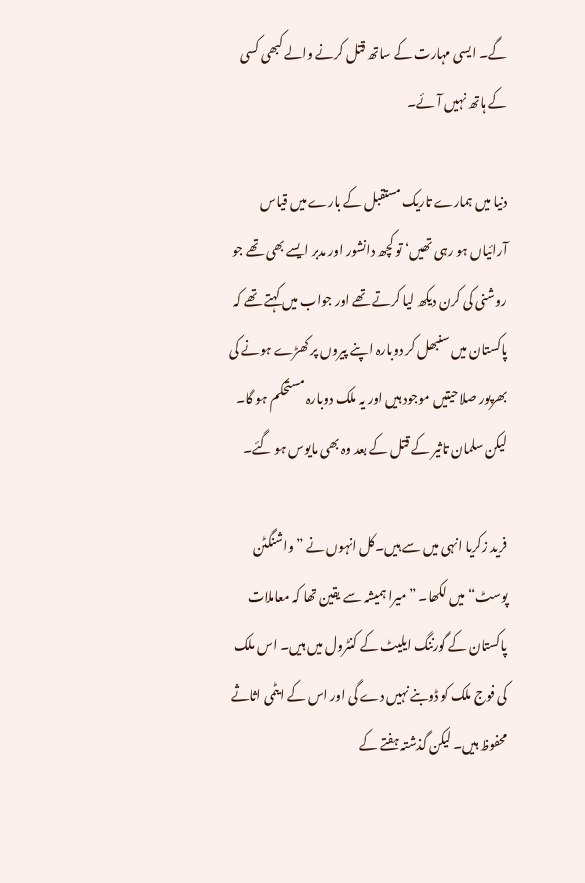گے۔ ایسی مہارت کے ساتھ قتل کرنے والے کبھی کسی کے ہاتھ نہیں آئے۔

دنیا میں ہمارے تاریک مستقبل کے بارے میں قیاس آرائیاں ہو رہی تھیں‘ تو کچھ دانشور اور مدبر ایسے بھی تھے جو روشنی کی کرن دیکھ لیا کرتے تھے اور جواب میں کہتے تھے کہ پاکستان میں سنبھل کر دوبارہ اپنے پیروں پر کھڑے ہونے کی بھرپور صلاحیتیں موجود ہیں اور یہ ملک دوبارہ مستحکم ہو گا۔ لیکن سلمان تاثیر کے قتل کے بعد وہ بھی مایوس ہو گئے۔

فرید زکریا انہی میں سے ہیں۔کل انہوں نے ”واشنگٹن پوسٹ“ میں لکھا۔ ”میرا ہمیشہ سے یقین تھا کہ معاملات پاکستان کے گورننگ ایلیٹ کے کنٹرول میں ہیں۔ اس ملک کی فوج ملک کو ڈوبنے نہیں دے گی اور اس کے ایٹمی اثاثے محفوظ ہیں۔ لیکن گذشتہ ہفتے کے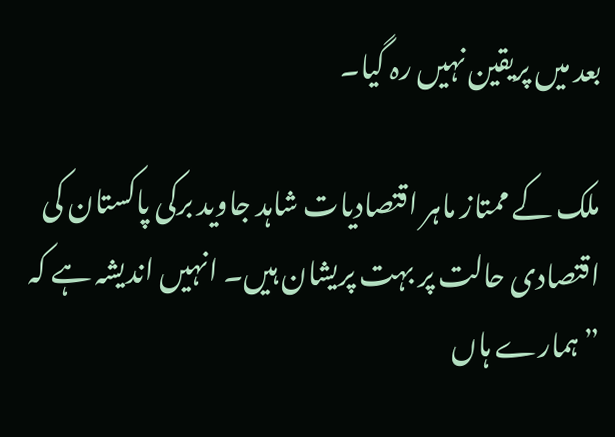بعد میں پریقین نہیں رہ گیا۔

ملک کے ممتاز ماہر اقتصادیات شاہد جاوید برکی پاکستان کی اقتصادی حالت پر بہت پریشان ہیں۔ انہیں اندیشہ ہے کہ ”ہمارے ہاں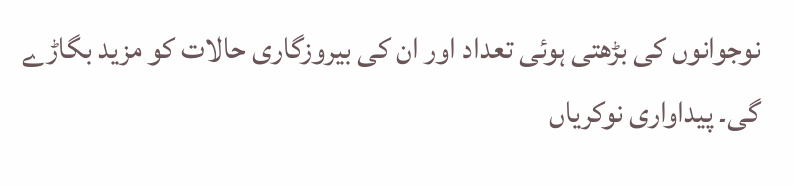نوجوانوں کی بڑھتی ہوئی تعداد اور ان کی بیروزگاری حالات کو مزید بگاڑے گی۔ پیداواری نوکریاں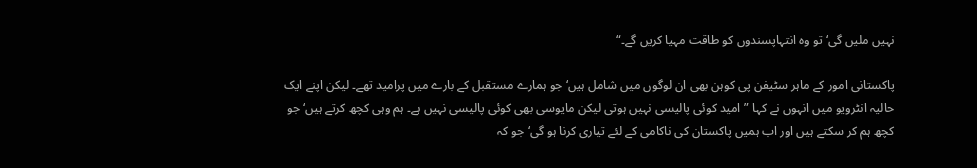نہیں ملیں گی‘ تو وہ انتہاپسندوں کو طاقت مہیا کریں گے۔“

پاکستانی امور کے ماہر سٹیفن پی کوہن بھی ان لوگوں میں شامل ہیں‘ جو ہمارے مستقبل کے بارے میں پرامید تھے۔ لیکن اپنے ایک حالیہ انٹرویو میں انہوں نے کہا ”امید کوئی پالیسی نہیں ہوتی لیکن مایوسی بھی کوئی پالیسی نہیں ہے۔ ہم وہی کچھ کرتے ہیں‘ جو کچھ ہم کر سکتے ہیں اور اب ہمیں پاکستان کی ناکامی کے لئے تیاری کرنا ہو گی‘ جو کہ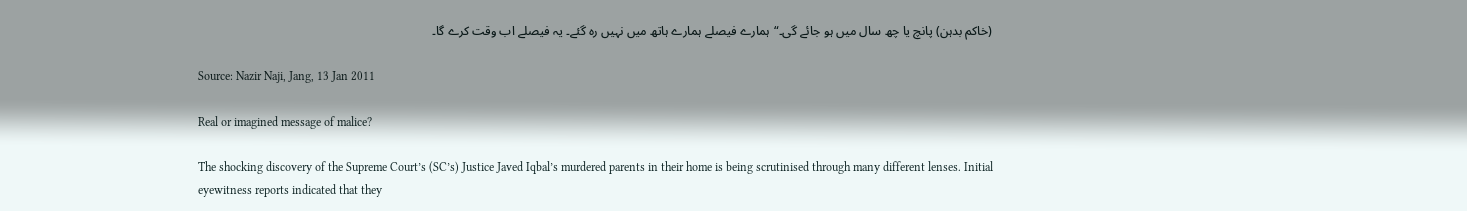(خاکم بدہن) پانچ یا چھ سال میں ہو جائے گی۔“ہمارے فیصلے ہمارے ہاتھ میں نہیں رہ گئے۔ یہ فیصلے اب وقت کرے گا۔

Source: Nazir Naji, Jang, 13 Jan 2011

Real or imagined message of malice?

The shocking discovery of the Supreme Court’s (SC’s) Justice Javed Iqbal’s murdered parents in their home is being scrutinised through many different lenses. Initial eyewitness reports indicated that they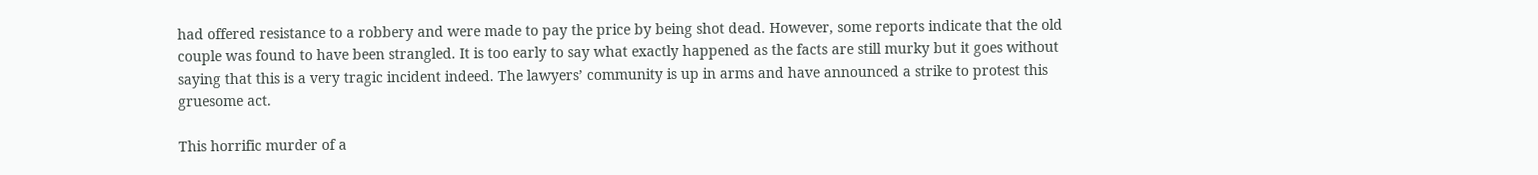had offered resistance to a robbery and were made to pay the price by being shot dead. However, some reports indicate that the old couple was found to have been strangled. It is too early to say what exactly happened as the facts are still murky but it goes without saying that this is a very tragic incident indeed. The lawyers’ community is up in arms and have announced a strike to protest this gruesome act.

This horrific murder of a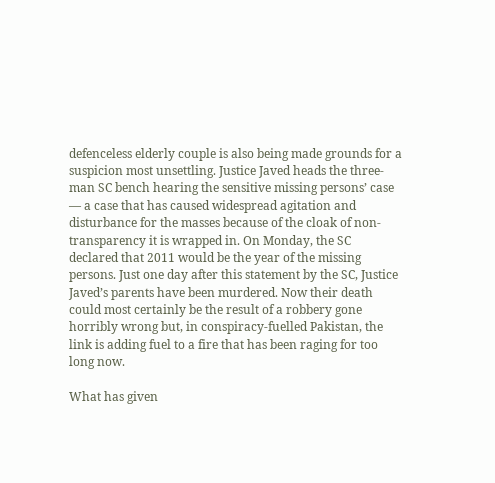defenceless elderly couple is also being made grounds for a suspicion most unsettling. Justice Javed heads the three-man SC bench hearing the sensitive missing persons’ case — a case that has caused widespread agitation and disturbance for the masses because of the cloak of non-transparency it is wrapped in. On Monday, the SC declared that 2011 would be the year of the missing persons. Just one day after this statement by the SC, Justice Javed’s parents have been murdered. Now their death could most certainly be the result of a robbery gone horribly wrong but, in conspiracy-fuelled Pakistan, the link is adding fuel to a fire that has been raging for too long now.

What has given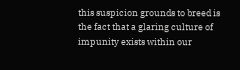this suspicion grounds to breed is the fact that a glaring culture of impunity exists within our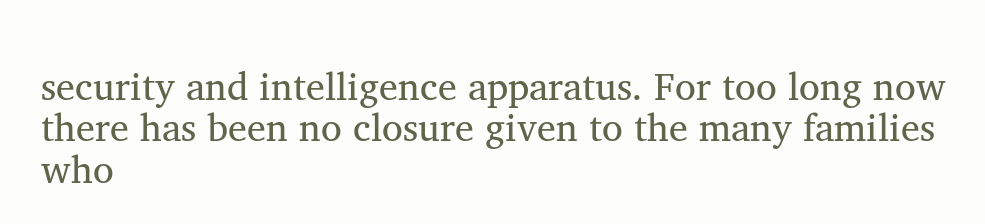security and intelligence apparatus. For too long now there has been no closure given to the many families who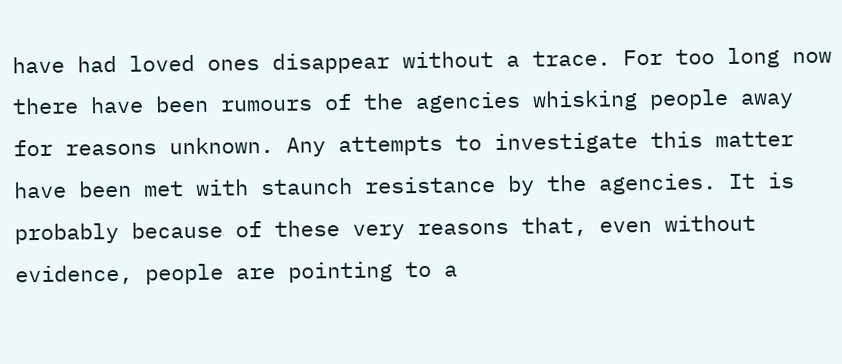have had loved ones disappear without a trace. For too long now there have been rumours of the agencies whisking people away for reasons unknown. Any attempts to investigate this matter have been met with staunch resistance by the agencies. It is probably because of these very reasons that, even without evidence, people are pointing to a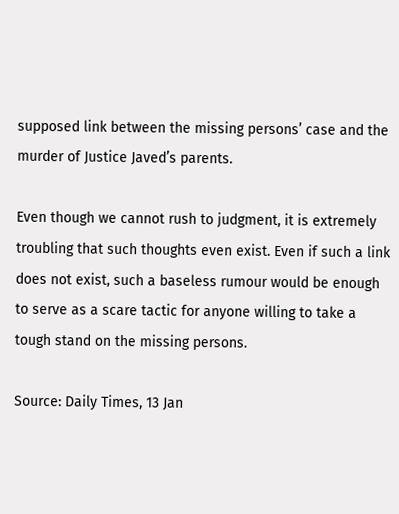supposed link between the missing persons’ case and the murder of Justice Javed’s parents.

Even though we cannot rush to judgment, it is extremely troubling that such thoughts even exist. Even if such a link does not exist, such a baseless rumour would be enough to serve as a scare tactic for anyone willing to take a tough stand on the missing persons.

Source: Daily Times, 13 Jan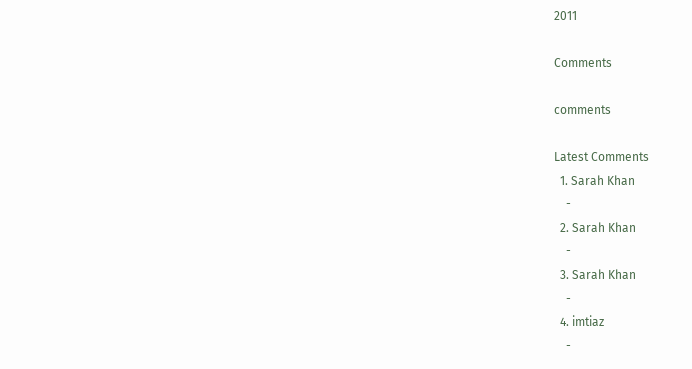2011

Comments

comments

Latest Comments
  1. Sarah Khan
    -
  2. Sarah Khan
    -
  3. Sarah Khan
    -
  4. imtiaz
    -